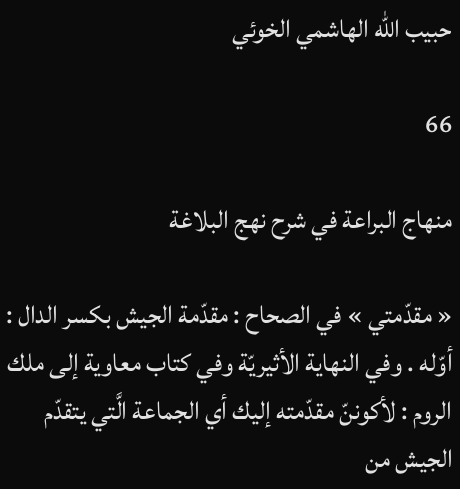حبيب الله الهاشمي الخوئي

66

منهاج البراعة في شرح نهج البلاغة

« مقدّمتي » في الصحاح : مقدّمة الجيش بكسر الدال : أوّله . وفي النهاية الأثيريّة وفي كتاب معاوية إلى ملك الروم : لأكوننّ مقدّمته إليك أي الجماعة الَّتي يتقدّم الجيش من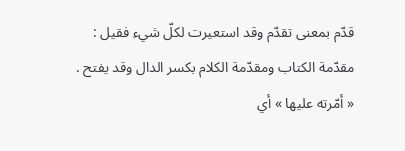قدّم بمعنى تقدّم وقد استعيرت لكلّ شيء فقيل : مقدّمة الكتاب ومقدّمة الكلام بكسر الدال وقد يفتح . « أمّرته عليها » أي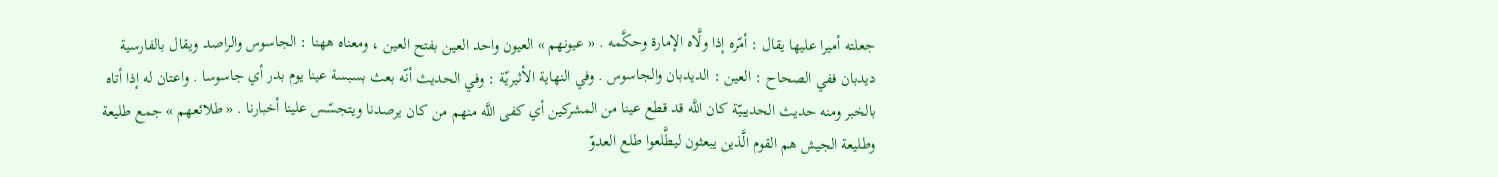جعلته أميرا عليها يقال : أمّره إذا ولَّاه الإمارة وحكَّمه . « عيونهم » العيون واحد العين بفتح العين ، ومعناه ههنا : الجاسوس والراصد ويقال بالفارسية ديدبان ففي الصحاح : العين : الديدبان والجاسوس . وفي النهاية الأثيريّة : وفي الحديث أنّه بعث بسبسة عينا يوم بدر أي جاسوسا . واعتان له إذا أتاه بالخبر ومنه حديث الحديبيّة كان اللَّه قد قطع عينا من المشركين أي كفى اللَّه منهم من كان يرصدنا ويتجسّس علينا أخبارنا . « طلائعهم » جمع طليعة وطليعة الجيش هم القوم الَّذين يبعثون ليطَّلعوا طلع العدوّ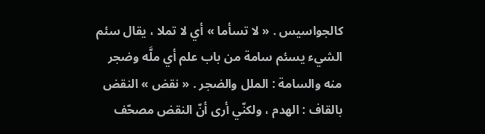كالجواسيس . « لا تسأما » أي لا تملا ، يقال سئم الشيء يسئم سامة من باب علم أي ملَّه وضجر منه والسامة : الملل والضجر . « نقض » النقض بالقاف : الهدم ، ولكنّي أرى أنّ النقض مصحّف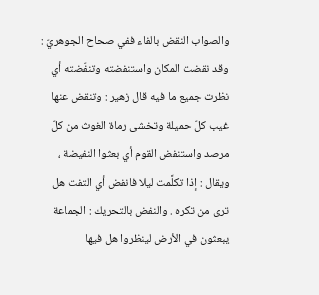والصواب النقض بالفاء ففي صحاح الجوهريّ : وقد نقضت المكان واستنفضته وتنفّضته أي نظرت جميع ما فيه قال زهير : وتنقض عنها غيب كلّ حميلة وتخشى رماة الغوث من كلّ مرصد واستنفض القوم أي بعثوا النفيضة ، ويقال : إذا تكلَّمت ليلا فانفض أي التفت هل ترى من تكره . والنفض بالتحريك : الجماعة يبعثون في الأرض لينظروا هل فيها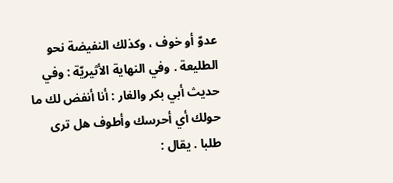عدوّ أو خوف ، وكذلك النفيضة نحو الطليعة . وفي النهاية الأثيريّة : وفي حديث أبي بكر والغار : أنا أنفض لك ما حولك أي أحرسك وأطوف هل ترى طلبا . يقال :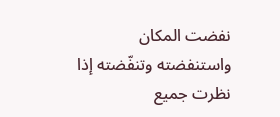نفضت المكان واستنفضته وتنفّضته إذا نظرت جميع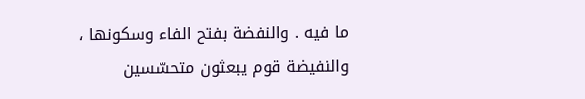ما فيه . والنفضة بفتح الفاء وسكونها ، والنفيضة قوم يبعثون متحسّسين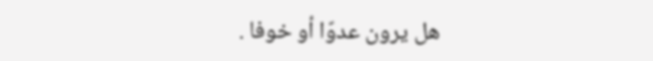هل يرون عدوّا أو خوفا .